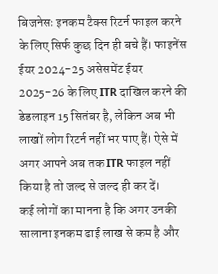बिजनेसः इनकम टैक्स रिटर्न फाइल करने के लिए सिर्फ कुछ दिन ही बचे हैं। फाइनेंस ईयर 2024-25 असेसमेंट ईयर 2025-26 के लिए ITR दाखिल करने की डेडलाइन 15 सितंबर है, लेकिन अब भी लाखों लोग रिटर्न नहीं भर पाए हैं। ऐसे में अगर आपने अब तक ITR फाइल नहीं किया है तो जल्द से जल्द ही कर दें।
कई लोगों का मानना है कि अगर उनकी सालाना इनकम ढाई लाख से कम है और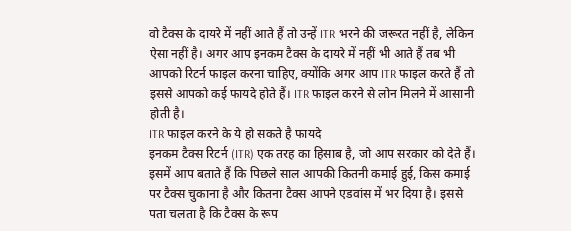वो टैक्स के दायरे में नहीं आते हैं तो उन्हें ITR भरने की जरूरत नहीं है, लेकिन ऐसा नहीं है। अगर आप इनकम टैक्स के दायरे में नहीं भी आते हैं तब भी आपको रिटर्न फाइल करना चाहिए, क्योंकि अगर आप ITR फाइल करते हैं तो इससे आपको कई फायदे होते हैं। ITR फाइल करने से लोन मिलने में आसानी होती है।
ITR फाइल करने के ये हो सकते है फायदे
इनकम टैक्स रिटर्न (ITR) एक तरह का हिसाब है, जो आप सरकार को देते हैं। इसमें आप बताते हैं कि पिछले साल आपकी कितनी कमाई हुई, किस कमाई पर टैक्स चुकाना है और कितना टैक्स आपने एडवांस में भर दिया है। इससे पता चलता है कि टैक्स के रूप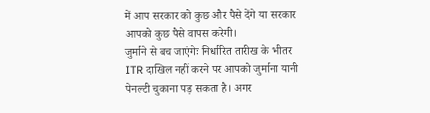में आप सरकार को कुछ और पैसे देंगे या सरकार आपको कुछ पैसे वापस करेगी।
जुर्माने से बच जाएंगेः निर्धारित तारीख के भीतर ITR दाखिल नहीं करने पर आपको जुर्माना यानी पेनल्टी चुकाना पड़ सकता है। अगर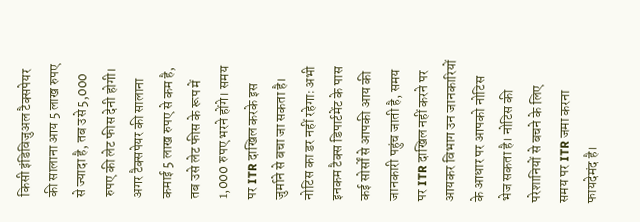किसी इंडिविजुअल टैक्सपेयर की सालाना आय 5 लाख रुपए से ज्यादा है, तब उसे 5,000 रुपए की लेट फीस देनी होगी। अगर टैक्सपेयर की सालाना कमाई 5 लाख रुपए से कम है, तब उसे लेट फीस के रूप में 1,000 रुपए भरने होंगे। समय पर ITR दाखिल करके इस जुर्माने से बचा जा सकता है।
नोटिस का डर नहीं रहेगाः अभी इनकम टैक्स डिपार्टमेंट के पास कई सोर्सों से आपकी आय की जानकारी पहुंच जाती है, समय पर ITR दाखिल नहीं करने पर आयकर विभाग उन जानकारियों के आधार पर आपको नोटिस भेज सकता है। नोटिस की परेशानियों से बचने के लिए समय पर ITR जमा करना फायदेमंद है।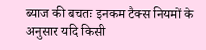ब्याज की बचतः इनकम टैक्स नियमों के अनुसार यदि किसी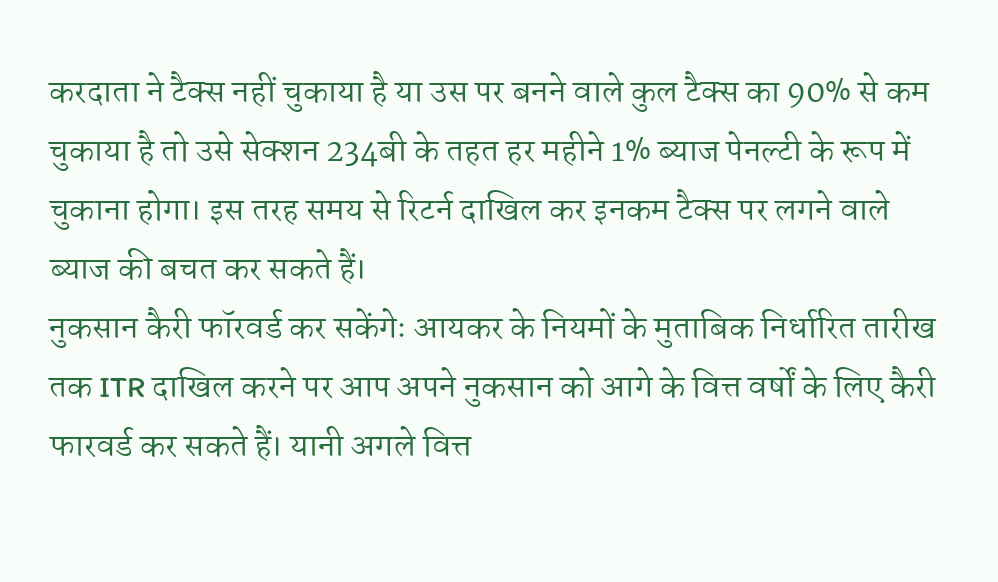करदाता ने टैक्स नहीं चुकाया है या उस पर बनने वाले कुल टैक्स का 90% से कम चुकाया है तो उसे सेक्शन 234बी के तहत हर महीने 1% ब्याज पेनल्टी के रूप में चुकाना होगा। इस तरह समय से रिटर्न दाखिल कर इनकम टैक्स पर लगने वाले ब्याज की बचत कर सकते हैं।
नुकसान कैरी फॉरवर्ड कर सकेंगेः आयकर के नियमों के मुताबिक निर्धारित तारीख तक ITR दाखिल करने पर आप अपने नुकसान को आगे के वित्त वर्षों के लिए कैरी फारवर्ड कर सकते हैं। यानी अगले वित्त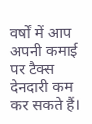वर्षों में आप अपनी कमाई पर टैक्स देनदारी कम कर सकते हैं।